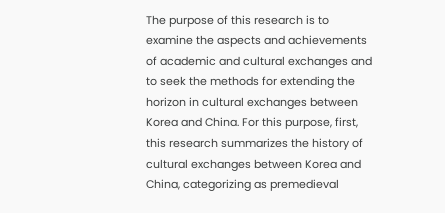The purpose of this research is to examine the aspects and achievements of academic and cultural exchanges and to seek the methods for extending the horizon in cultural exchanges between Korea and China. For this purpose, first, this research summarizes the history of cultural exchanges between Korea and China, categorizing as premedieval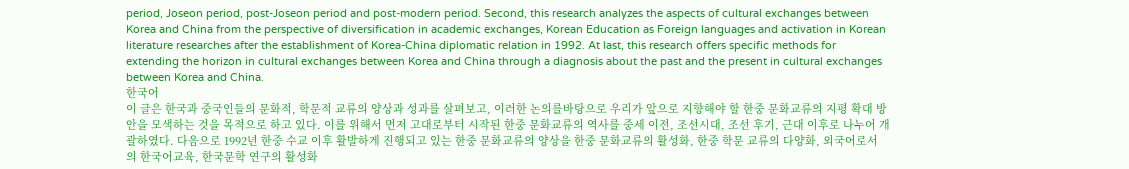period, Joseon period, post-Joseon period and post-modern period. Second, this research analyzes the aspects of cultural exchanges between Korea and China from the perspective of diversification in academic exchanges, Korean Education as Foreign languages and activation in Korean literature researches after the establishment of Korea-China diplomatic relation in 1992. At last, this research offers specific methods for extending the horizon in cultural exchanges between Korea and China through a diagnosis about the past and the present in cultural exchanges between Korea and China.
한국어
이 글은 한국과 중국인들의 문화적, 학문적 교류의 양상과 성과를 살펴보고, 이러한 논의를바탕으로 우리가 앞으로 지향해야 할 한중 문화교류의 지평 확대 방안을 모색하는 것을 목적으로 하고 있다. 이를 위해서 먼저 고대로부터 시작된 한중 문화교류의 역사를 중세 이전, 조선시대, 조선 후기, 근대 이후로 나누어 개괄하였다. 다음으로 1992년 한중 수교 이후 활발하게 진행되고 있는 한중 문화교류의 양상을 한중 문화교류의 활성화, 한중 학문 교류의 다양화, 외국어로서의 한국어교육, 한국문학 연구의 활성화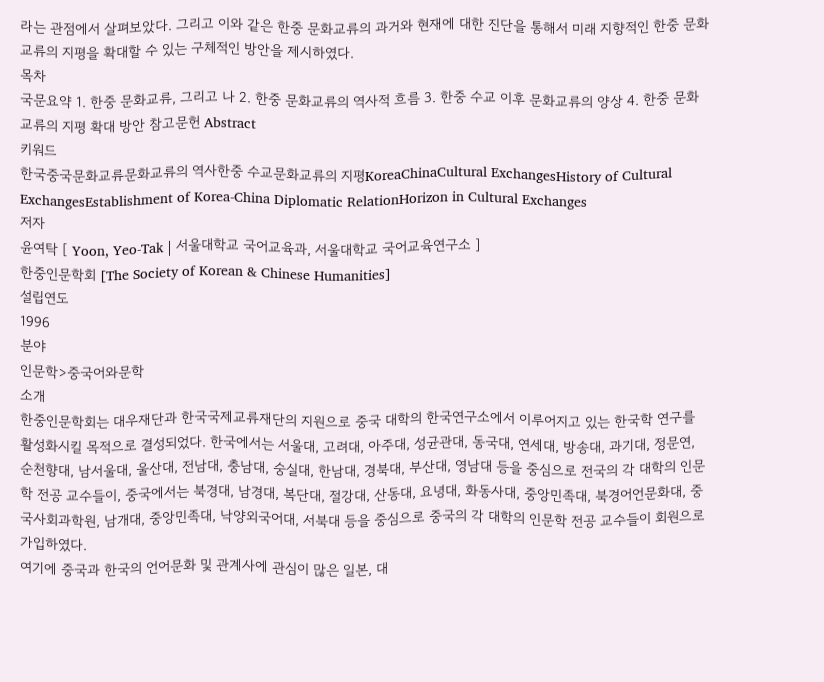라는 관점에서 살펴보았다. 그리고 이와 같은 한중 문화교류의 과거와 현재에 대한 진단을 통해서 미래 지향적인 한중 문화교류의 지평을 확대할 수 있는 구체적인 방안을 제시하였다.
목차
국문요약 1. 한중 문화교류, 그리고 나 2. 한중 문화교류의 역사적 흐름 3. 한중 수교 이후 문화교류의 양상 4. 한중 문화교류의 지평 확대 방안 참고문헌 Abstract
키워드
한국중국문화교류문화교류의 역사한중 수교문화교류의 지평KoreaChinaCultural ExchangesHistory of Cultural ExchangesEstablishment of Korea-China Diplomatic RelationHorizon in Cultural Exchanges
저자
윤여탁 [ Yoon, Yeo-Tak | 서울대학교 국어교육과, 서울대학교 국어교육연구소 ]
한중인문학회 [The Society of Korean & Chinese Humanities]
설립연도
1996
분야
인문학>중국어와문학
소개
한중인문학회는 대우재단과 한국국제교류재단의 지원으로 중국 대학의 한국연구소에서 이루어지고 있는 한국학 연구를 활성화시킬 목적으로 결성되었다. 한국에서는 서울대, 고려대, 아주대, 성균관대, 동국대, 연세대, 방송대, 과기대, 정문연, 순천향대, 남서울대, 울산대, 전남대, 충남대, 숭실대, 한남대, 경북대, 부산대, 영남대 등을 중심으로 전국의 각 대학의 인문학 전공 교수들이, 중국에서는 북경대, 남경대, 복단대, 절강대, 산동대, 요녕대, 화동사대, 중앙민족대, 북경어언문화대, 중국사회과학원, 남개대, 중앙민족대, 낙양외국어대, 서북대 등을 중심으로 중국의 각 대학의 인문학 전공 교수들이 회원으로 가입하였다.
여기에 중국과 한국의 언어문화 및 관계사에 관심이 많은 일본, 대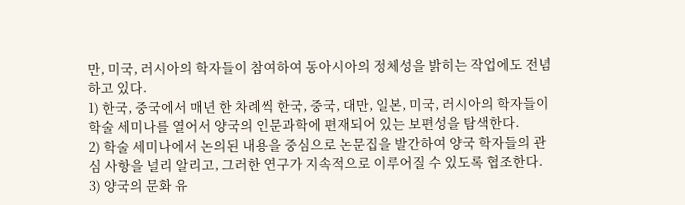만, 미국, 러시아의 학자들이 참여하여 동아시아의 정체성을 밝히는 작업에도 전념하고 있다.
1) 한국, 중국에서 매년 한 차례씩 한국, 중국, 대만, 일본, 미국, 러시아의 학자들이 학술 세미나를 열어서 양국의 인문과학에 편재되어 있는 보편성을 탐색한다.
2) 학술 세미나에서 논의된 내용을 중심으로 논문집을 발간하여 양국 학자들의 관심 사항을 널리 알리고, 그러한 연구가 지속적으로 이루어질 수 있도록 협조한다.
3) 양국의 문화 유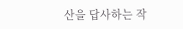산을 답사하는 작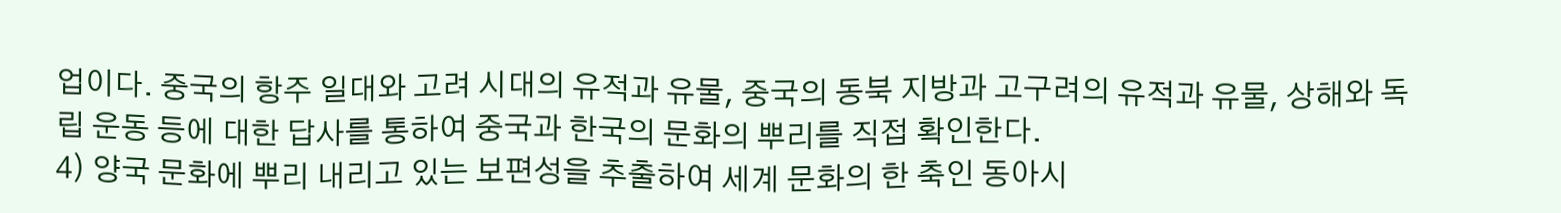업이다. 중국의 항주 일대와 고려 시대의 유적과 유물, 중국의 동북 지방과 고구려의 유적과 유물, 상해와 독립 운동 등에 대한 답사를 통하여 중국과 한국의 문화의 뿌리를 직접 확인한다.
4) 양국 문화에 뿌리 내리고 있는 보편성을 추출하여 세계 문화의 한 축인 동아시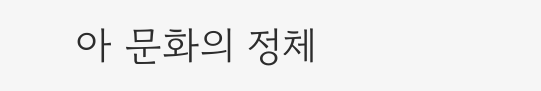아 문화의 정체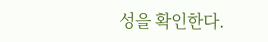성을 확인한다.